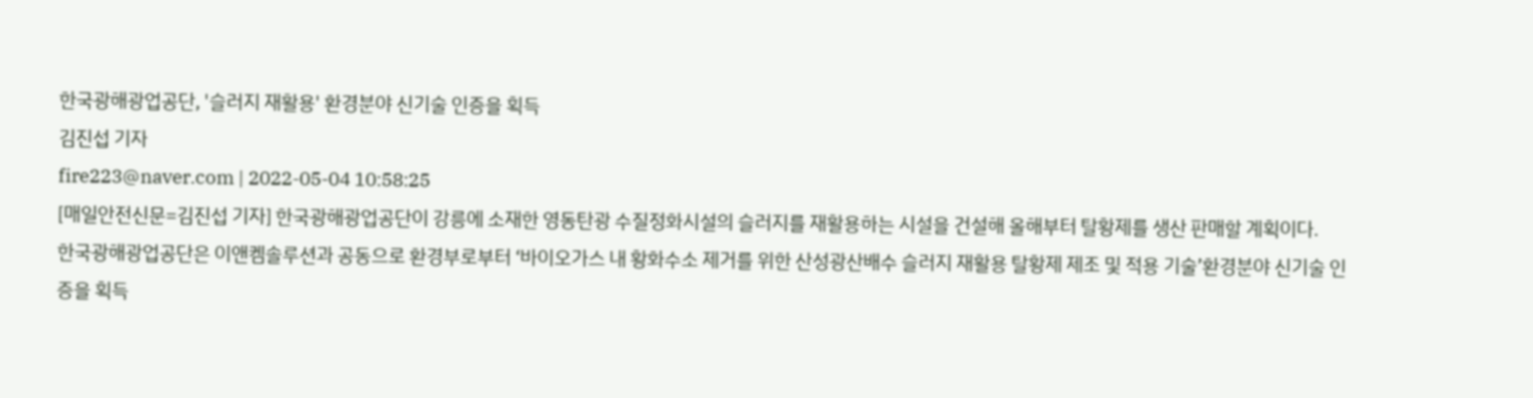한국광해광업공단, '슬러지 재활용' 환경분야 신기술 인증을 획득
김진섭 기자
fire223@naver.com | 2022-05-04 10:58:25
[매일안전신문=김진섭 기자] 한국광해광업공단이 강릉에 소재한 영동탄광 수질정화시설의 슬러지를 재활용하는 시설을 건설해 올해부터 탈황제를 생산 판매할 계획이다.
한국광해광업공단은 이앤켐솔루션과 공동으로 환경부로부터 ‘바이오가스 내 황화수소 제거를 위한 산성광산배수 슬러지 재활용 탈황제 제조 및 적용 기술’환경분야 신기술 인증을 획득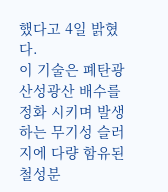했다고 4일 밝혔다.
이 기술은 폐탄광 산성광산 배수를 정화 시키며 발생하는 무기성 슬러지에 다량 함유된 철성분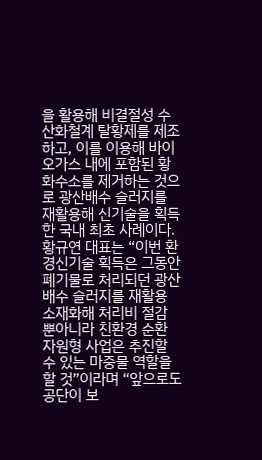을 활용해 비결절성 수산화철계 탈황제를 제조하고, 이를 이용해 바이오가스 내에 포함된 황화수소를 제거하는 것으로 광산배수 슬러지를 재활용해 신기술을 획득한 국내 최초 사례이다.
황규연 대표는 “이번 환경신기술 획득은 그동안 폐기물로 처리되던 광산배수 슬러지를 재활용 소재화해 처리비 절감 뿐아니라 친환경 순환 자원형 사업은 추진할 수 있는 마중물 역할을 할 것”이라며 “앞으로도 공단이 보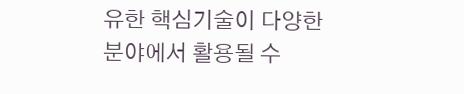유한 핵심기술이 다양한 분야에서 활용될 수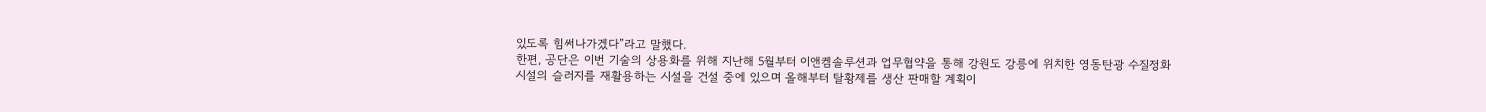있도록 힘써나가겠다”라고 말했다.
한편, 공단은 이번 기술의 상용화를 위해 지난해 5월부터 이앤켐솔루션과 업무협약을 통해 강원도 강릉에 위치한 영동탄광 수질정화시설의 슬러지를 재활용하는 시설을 건설 중에 있으며 올해부터 탈황제를 생산 판매할 계획이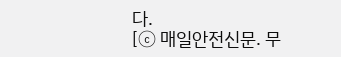다.
[ⓒ 매일안전신문. 무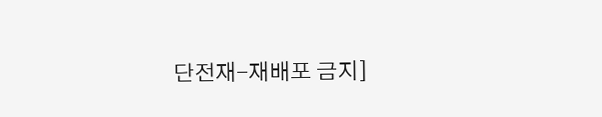단전재-재배포 금지]